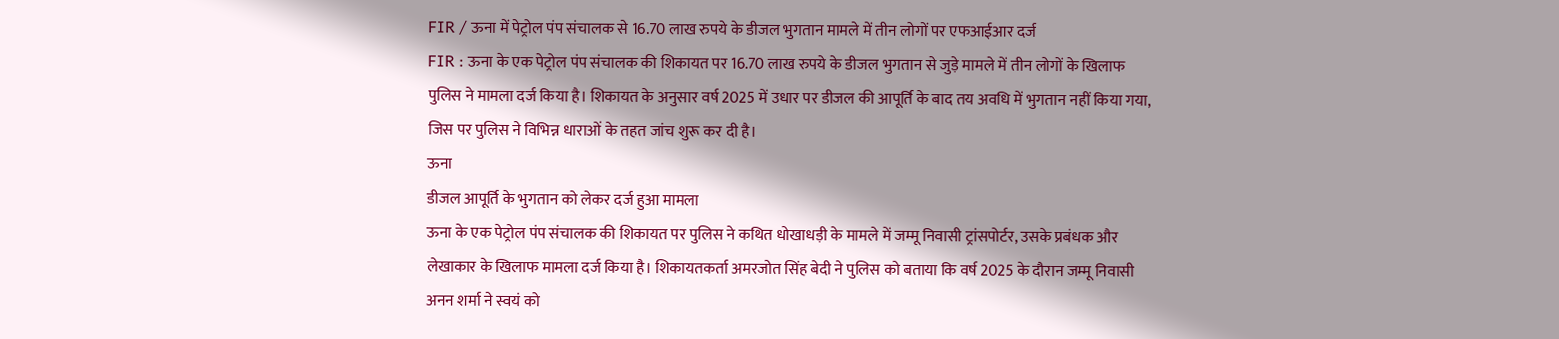FIR / ऊना में पेट्रोल पंप संचालक से 16.70 लाख रुपये के डीजल भुगतान मामले में तीन लोगों पर एफआईआर दर्ज
FIR : ऊना के एक पेट्रोल पंप संचालक की शिकायत पर 16.70 लाख रुपये के डीजल भुगतान से जुड़े मामले में तीन लोगों के खिलाफ पुलिस ने मामला दर्ज किया है। शिकायत के अनुसार वर्ष 2025 में उधार पर डीजल की आपूर्ति के बाद तय अवधि में भुगतान नहीं किया गया, जिस पर पुलिस ने विभिन्न धाराओं के तहत जांच शुरू कर दी है।
ऊना
डीजल आपूर्ति के भुगतान को लेकर दर्ज हुआ मामला
ऊना के एक पेट्रोल पंप संचालक की शिकायत पर पुलिस ने कथित धोखाधड़ी के मामले में जम्मू निवासी ट्रांसपोर्टर, उसके प्रबंधक और लेखाकार के खिलाफ मामला दर्ज किया है। शिकायतकर्ता अमरजोत सिंह बेदी ने पुलिस को बताया कि वर्ष 2025 के दौरान जम्मू निवासी अनन शर्मा ने स्वयं को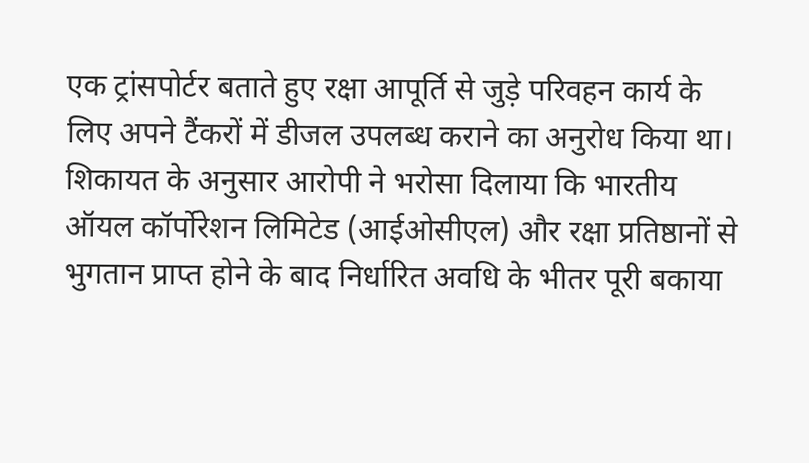एक ट्रांसपोर्टर बताते हुए रक्षा आपूर्ति से जुड़े परिवहन कार्य के लिए अपने टैंकरों में डीजल उपलब्ध कराने का अनुरोध किया था। शिकायत के अनुसार आरोपी ने भरोसा दिलाया कि भारतीय ऑयल कॉर्पोरेशन लिमिटेड (आईओसीएल) और रक्षा प्रतिष्ठानों से भुगतान प्राप्त होने के बाद निर्धारित अवधि के भीतर पूरी बकाया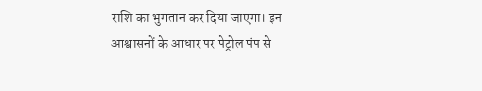राशि का भुगतान कर दिया जाएगा। इन आश्वासनों के आधार पर पेट्रोल पंप से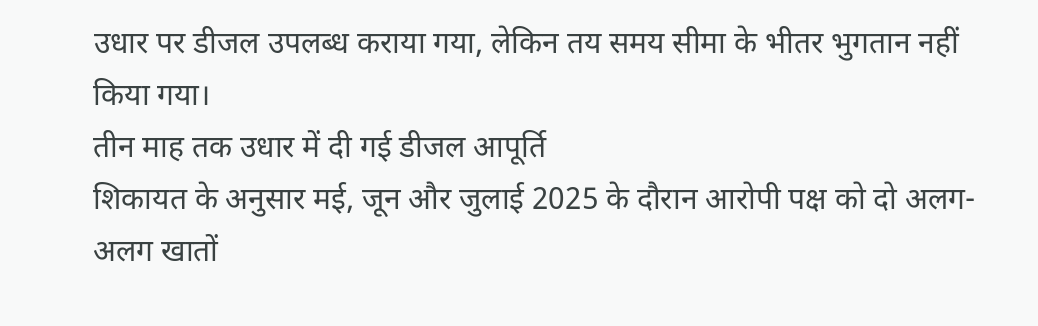उधार पर डीजल उपलब्ध कराया गया, लेकिन तय समय सीमा के भीतर भुगतान नहीं किया गया।
तीन माह तक उधार में दी गई डीजल आपूर्ति
शिकायत के अनुसार मई, जून और जुलाई 2025 के दौरान आरोपी पक्ष को दो अलग-अलग खातों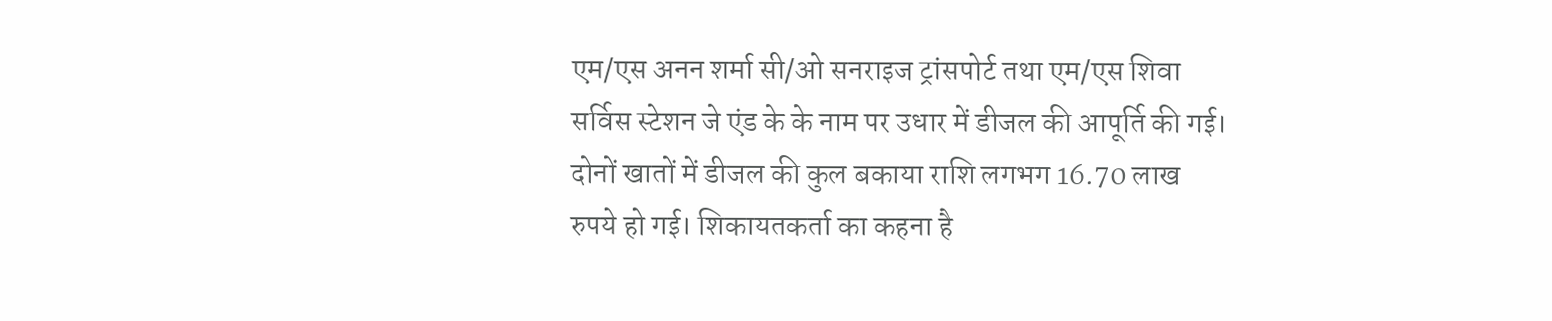एम/एस अनन शर्मा सी/ओ सनराइज ट्रांसपोर्ट तथा एम/एस शिवा सर्विस स्टेशन जे एंड के के नाम पर उधार में डीजल की आपूर्ति की गई। दोनों खातों में डीजल की कुल बकाया राशि लगभग 16.70 लाख रुपये हो गई। शिकायतकर्ता का कहना है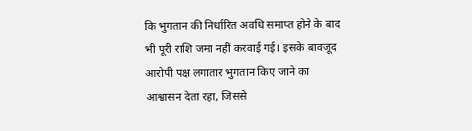कि भुगतान की निर्धारित अवधि समाप्त होने के बाद भी पूरी राशि जमा नहीं करवाई गई। इसके बावजूद आरोपी पक्ष लगातार भुगतान किए जाने का आश्वासन देता रहा, जिससे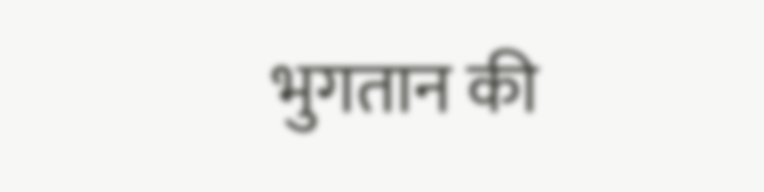भुगतान की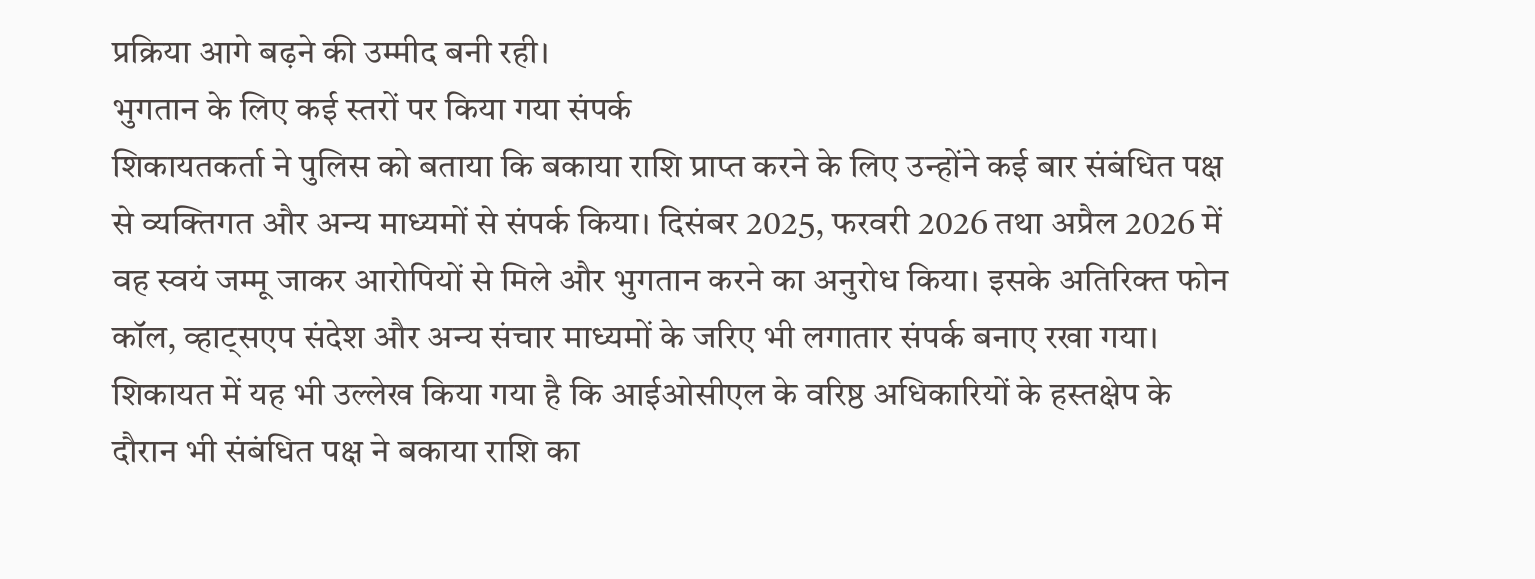प्रक्रिया आगे बढ़ने की उम्मीद बनी रही।
भुगतान के लिए कई स्तरों पर किया गया संपर्क
शिकायतकर्ता ने पुलिस को बताया कि बकाया राशि प्राप्त करने के लिए उन्होंने कई बार संबंधित पक्ष से व्यक्तिगत और अन्य माध्यमों से संपर्क किया। दिसंबर 2025, फरवरी 2026 तथा अप्रैल 2026 में वह स्वयं जम्मू जाकर आरोपियों से मिले और भुगतान करने का अनुरोध किया। इसके अतिरिक्त फोन कॉल, व्हाट्सएप संदेश और अन्य संचार माध्यमों के जरिए भी लगातार संपर्क बनाए रखा गया। शिकायत में यह भी उल्लेख किया गया है कि आईओसीएल के वरिष्ठ अधिकारियों के हस्तक्षेप के दौरान भी संबंधित पक्ष ने बकाया राशि का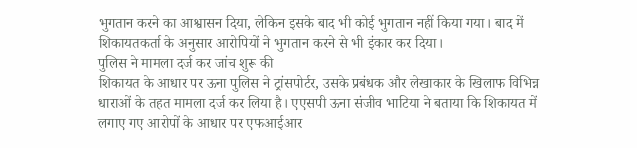भुगतान करने का आश्वासन दिया, लेकिन इसके बाद भी कोई भुगतान नहीं किया गया। बाद में शिकायतकर्ता के अनुसार आरोपियों ने भुगतान करने से भी इंकार कर दिया।
पुलिस ने मामला दर्ज कर जांच शुरू की
शिकायत के आधार पर ऊना पुलिस ने ट्रांसपोर्टर, उसके प्रबंधक और लेखाकार के खिलाफ विभिन्न धाराओं के तहत मामला दर्ज कर लिया है। एएसपी ऊना संजीव भाटिया ने बताया कि शिकायत में लगाए गए आरोपों के आधार पर एफआईआर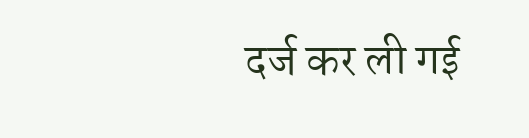दर्ज कर ली गई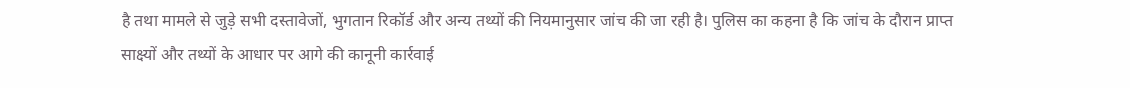है तथा मामले से जुड़े सभी दस्तावेजों, भुगतान रिकॉर्ड और अन्य तथ्यों की नियमानुसार जांच की जा रही है। पुलिस का कहना है कि जांच के दौरान प्राप्त साक्ष्यों और तथ्यों के आधार पर आगे की कानूनी कार्रवाई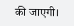की जाएगी।